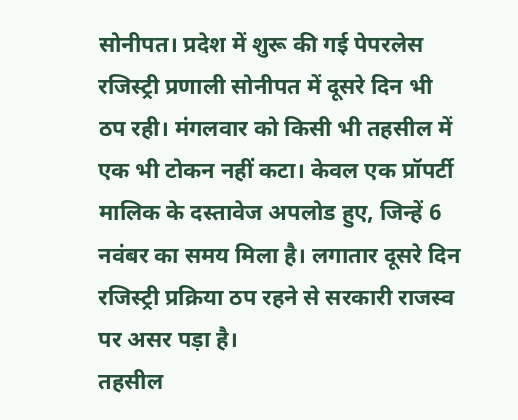सोनीपत। प्रदेश में शुरू की गई पेपरलेस रजिस्ट्री प्रणाली सोनीपत में दूसरे दिन भी ठप रही। मंगलवार को किसी भी तहसील में एक भी टोकन नहीं कटा। केवल एक प्रॉपर्टी मालिक के दस्तावेज अपलोड हुए, जिन्हें 6 नवंबर का समय मिला है। लगातार दूसरे दिन रजिस्ट्री प्रक्रिया ठप रहने से सरकारी राजस्व पर असर पड़ा है।
तहसील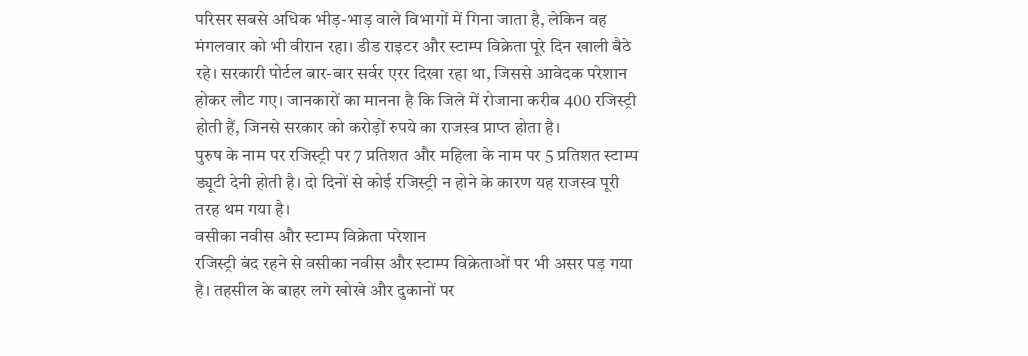परिसर सबसे अधिक भीड़-भाड़ वाले विभागों में गिना जाता है, लेकिन वह मंगलवार को भी वीरान रहा। डीड राइटर और स्टाम्प विक्रेता पूरे दिन खाली बैठे रहे। सरकारी पोर्टल बार-बार सर्वर एरर दिखा रहा था, जिससे आवेदक परेशान होकर लौट गए। जानकारों का मानना है कि जिले में रोजाना करीब 400 रजिस्ट्री होती हैं, जिनसे सरकार को करोड़ों रुपये का राजस्व प्राप्त होता है।
पुरुष के नाम पर रजिस्ट्री पर 7 प्रतिशत और महिला के नाम पर 5 प्रतिशत स्टाम्प ड्यूटी देनी होती है। दो दिनों से कोई रजिस्ट्री न होने के कारण यह राजस्व पूरी तरह थम गया है।
वसीका नवीस और स्टाम्प विक्रेता परेशान
रजिस्ट्री बंद रहने से वसीका नवीस और स्टाम्प विक्रेताओं पर भी असर पड़ गया है। तहसील के बाहर लगे खोखे और दुकानों पर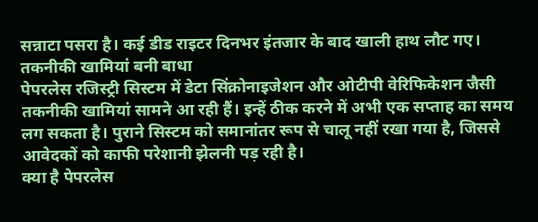सन्नाटा पसरा है। कई डीड राइटर दिनभर इंतजार के बाद खाली हाथ लौट गए।
तकनीकी खामियां बनी बाधा
पेपरलेस रजिस्ट्री सिस्टम में डेटा सिंक्रोनाइजेशन और ओटीपी वेरिफिकेशन जैसी तकनीकी खामियां सामने आ रही हैं। इन्हें ठीक करने में अभी एक सप्ताह का समय लग सकता है। पुराने सिस्टम को समानांतर रूप से चालू नहीं रखा गया है, जिससे आवेदकों को काफी परेशानी झेलनी पड़ रही है।
क्या है पेपरलेस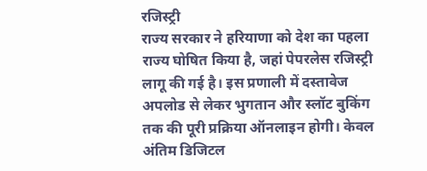रजिस्ट्री
राज्य सरकार ने हरियाणा को देश का पहला राज्य घोषित किया है, जहां पेपरलेस रजिस्ट्री लागू की गई है। इस प्रणाली में दस्तावेज अपलोड से लेकर भुगतान और स्लॉट बुकिंग तक की पूरी प्रक्रिया ऑनलाइन होगी। केवल अंतिम डिजिटल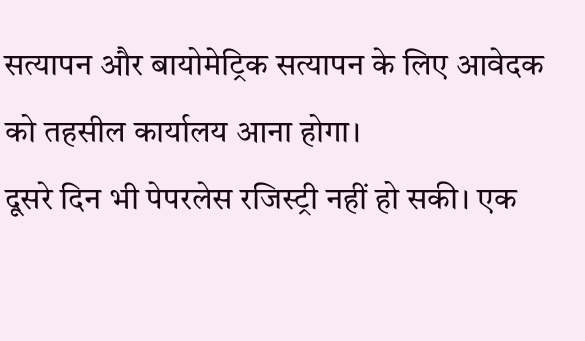सत्यापन और बायोमेट्रिक सत्यापन के लिए आवेदक को तहसील कार्यालय आना होगा।
दूसरे दिन भी पेपरलेस रजिस्ट्री नहीं हो सकी। एक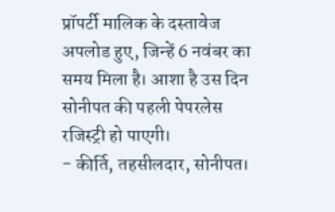प्रॉपर्टी मालिक के दस्तावेज अपलोड हुए, जिन्हें 6 नवंबर का समय मिला है। आशा है उस दिन सोनीपत की पहली पेपरलेस रजिस्ट्री हो पाएगी।
- कीर्ति, तहसीलदार, सोनीपत।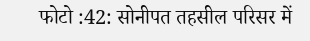फोटो :42: सोनीपत तहसील परिसर में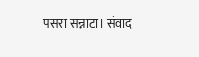पसरा सन्नाटा। संवाद